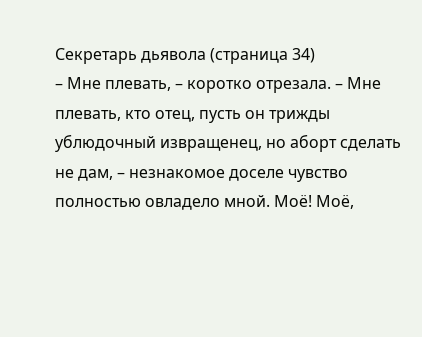Секретарь дьявола (страница 34)
– Мне плевать, – коротко отрезала. – Мне плевать, кто отец, пусть он трижды ублюдочный извращенец, но аборт сделать не дам, – незнакомое доселе чувство полностью овладело мной. Моё! Моё,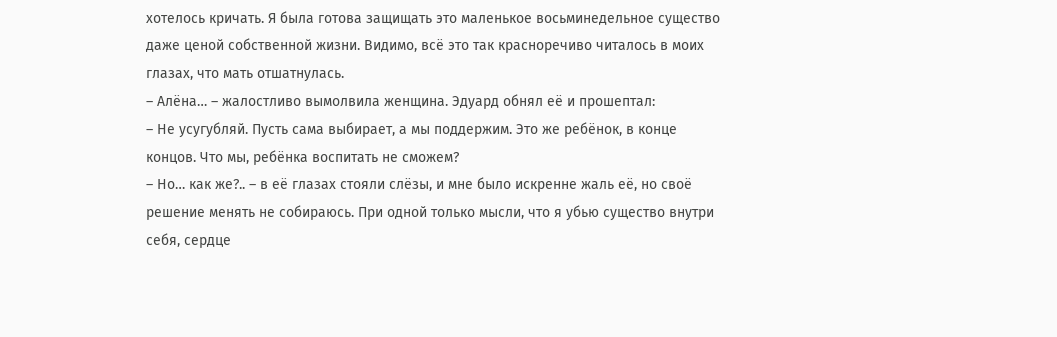хотелось кричать. Я была готова защищать это маленькое восьминедельное существо даже ценой собственной жизни. Видимо, всё это так красноречиво читалось в моих глазах, что мать отшатнулась.
– Алёна… – жалостливо вымолвила женщина. Эдуард обнял её и прошептал:
– Не усугубляй. Пусть сама выбирает, а мы поддержим. Это же ребёнок, в конце концов. Что мы, ребёнка воспитать не сможем?
– Но… как же?.. – в её глазах стояли слёзы, и мне было искренне жаль её, но своё решение менять не собираюсь. При одной только мысли, что я убью существо внутри себя, сердце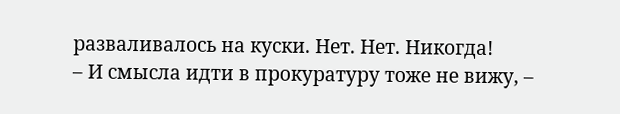разваливалось на куски. Нет. Нет. Никогда!
– И смысла идти в прокуратуру тоже не вижу, –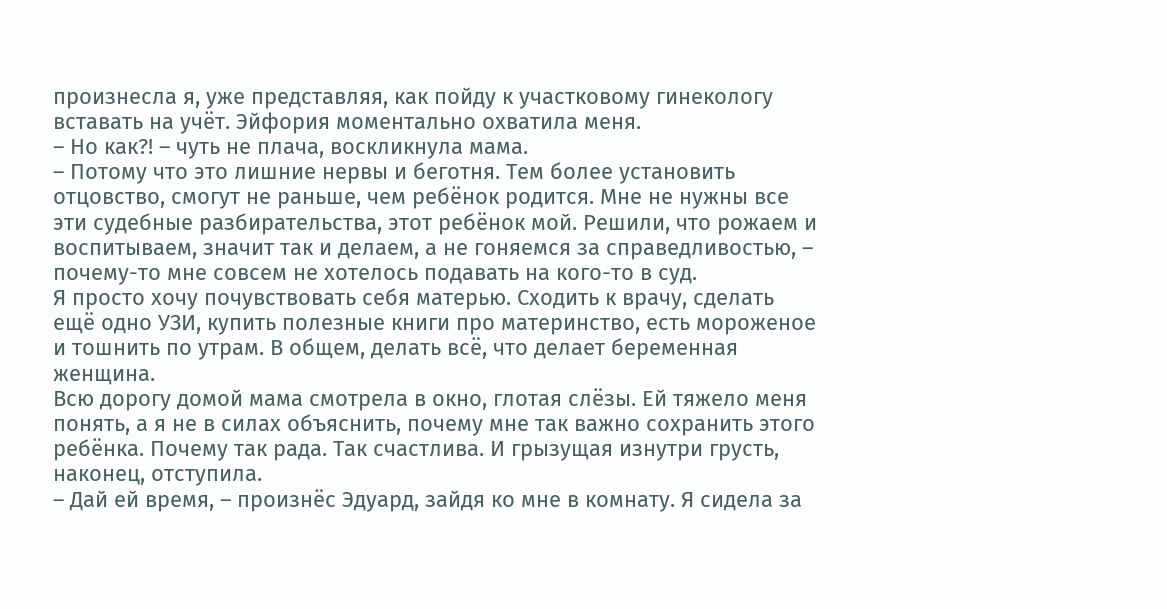произнесла я, уже представляя, как пойду к участковому гинекологу вставать на учёт. Эйфория моментально охватила меня.
– Но как?! – чуть не плача, воскликнула мама.
– Потому что это лишние нервы и беготня. Тем более установить отцовство, смогут не раньше, чем ребёнок родится. Мне не нужны все эти судебные разбирательства, этот ребёнок мой. Решили, что рожаем и воспитываем, значит так и делаем, а не гоняемся за справедливостью, – почему-то мне совсем не хотелось подавать на кого-то в суд.
Я просто хочу почувствовать себя матерью. Сходить к врачу, сделать ещё одно УЗИ, купить полезные книги про материнство, есть мороженое и тошнить по утрам. В общем, делать всё, что делает беременная женщина.
Всю дорогу домой мама смотрела в окно, глотая слёзы. Ей тяжело меня понять, а я не в силах объяснить, почему мне так важно сохранить этого ребёнка. Почему так рада. Так счастлива. И грызущая изнутри грусть, наконец, отступила.
– Дай ей время, – произнёс Эдуард, зайдя ко мне в комнату. Я сидела за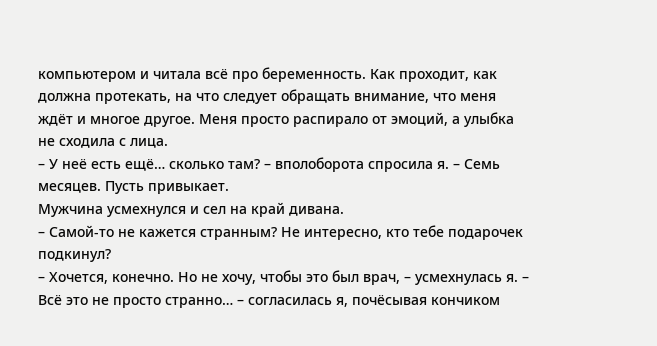компьютером и читала всё про беременность. Как проходит, как должна протекать, на что следует обращать внимание, что меня ждёт и многое другое. Меня просто распирало от эмоций, а улыбка не сходила с лица.
– У неё есть ещё… сколько там? – вполоборота спросила я. – Семь месяцев. Пусть привыкает.
Мужчина усмехнулся и сел на край дивана.
– Самой-то не кажется странным? Не интересно, кто тебе подарочек подкинул?
– Хочется, конечно. Но не хочу, чтобы это был врач, – усмехнулась я. – Всё это не просто странно… – согласилась я, почёсывая кончиком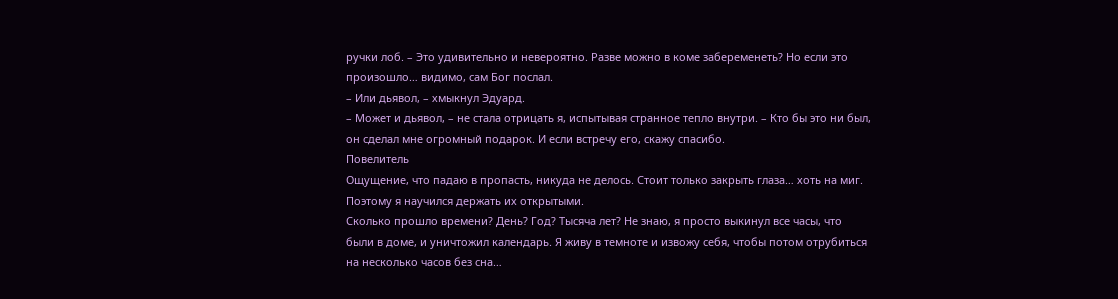ручки лоб. – Это удивительно и невероятно. Разве можно в коме забеременеть? Но если это произошло… видимо, сам Бог послал.
– Или дьявол, – хмыкнул Эдуард.
– Может и дьявол, – не стала отрицать я, испытывая странное тепло внутри. – Кто бы это ни был, он сделал мне огромный подарок. И если встречу его, скажу спасибо.
Повелитель
Ощущение, что падаю в пропасть, никуда не делось. Стоит только закрыть глаза… хоть на миг. Поэтому я научился держать их открытыми.
Сколько прошло времени? День? Год? Тысяча лет? Не знаю, я просто выкинул все часы, что были в доме, и уничтожил календарь. Я живу в темноте и извожу себя, чтобы потом отрубиться на несколько часов без сна…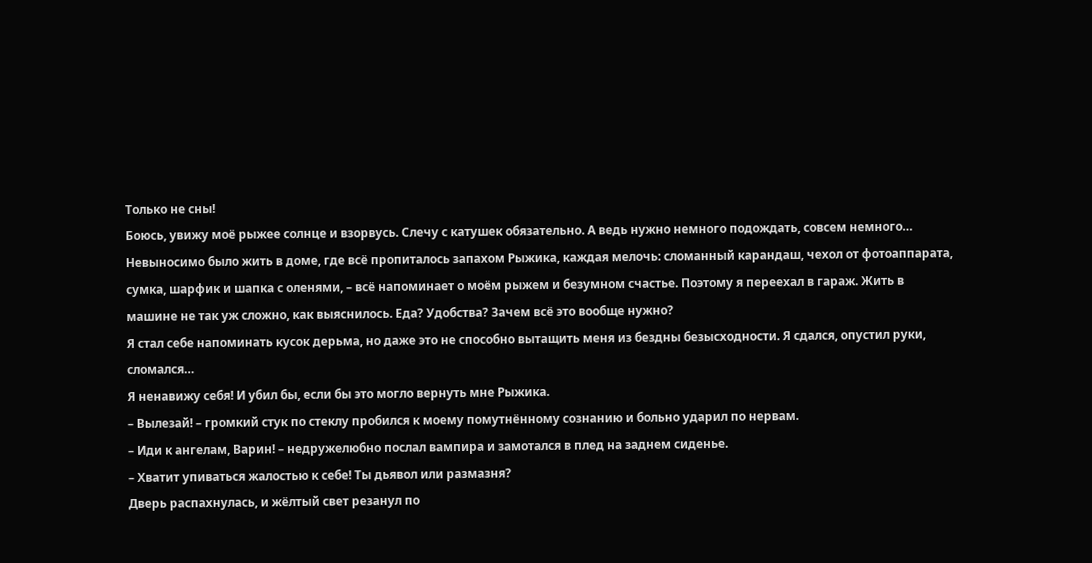Только не сны!
Боюсь, увижу моё рыжее солнце и взорвусь. Слечу с катушек обязательно. А ведь нужно немного подождать, совсем немного…
Невыносимо было жить в доме, где всё пропиталось запахом Рыжика, каждая мелочь: сломанный карандаш, чехол от фотоаппарата, сумка, шарфик и шапка с оленями, – всё напоминает о моём рыжем и безумном счастье. Поэтому я переехал в гараж. Жить в машине не так уж сложно, как выяснилось. Еда? Удобства? Зачем всё это вообще нужно?
Я стал себе напоминать кусок дерьма, но даже это не способно вытащить меня из бездны безысходности. Я сдался, опустил руки, сломался…
Я ненавижу себя! И убил бы, если бы это могло вернуть мне Рыжика.
– Вылезай! – громкий стук по стеклу пробился к моему помутнённому сознанию и больно ударил по нервам.
– Иди к ангелам, Варин! – недружелюбно послал вампира и замотался в плед на заднем сиденье.
– Хватит упиваться жалостью к себе! Ты дьявол или размазня?
Дверь распахнулась, и жёлтый свет резанул по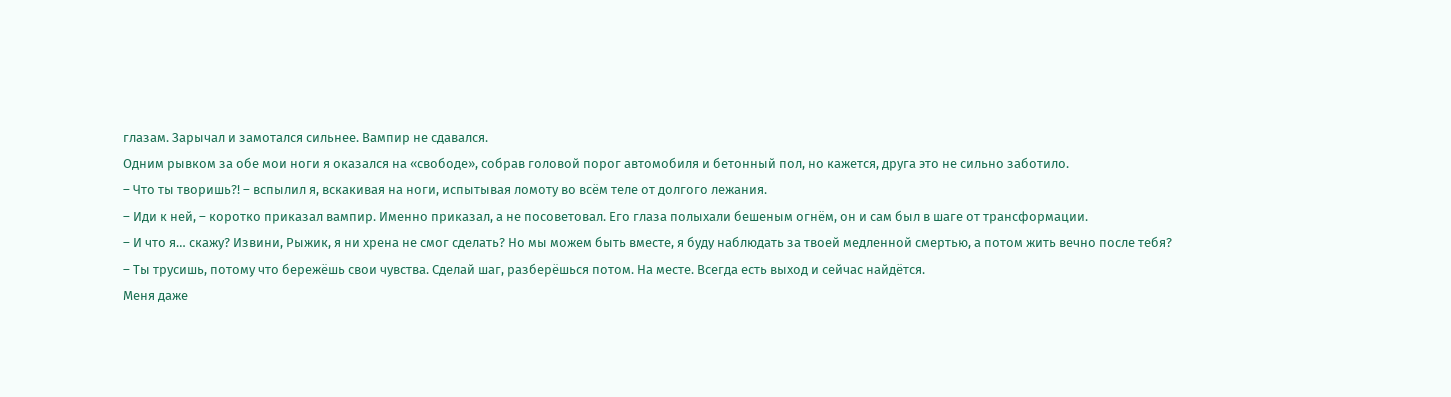глазам. Зарычал и замотался сильнее. Вампир не сдавался.
Одним рывком за обе мои ноги я оказался на «свободе», собрав головой порог автомобиля и бетонный пол, но кажется, друга это не сильно заботило.
– Что ты творишь?! – вспылил я, вскакивая на ноги, испытывая ломоту во всём теле от долгого лежания.
– Иди к ней, – коротко приказал вампир. Именно приказал, а не посоветовал. Его глаза полыхали бешеным огнём, он и сам был в шаге от трансформации.
– И что я… скажу? Извини, Рыжик, я ни хрена не смог сделать? Но мы можем быть вместе, я буду наблюдать за твоей медленной смертью, а потом жить вечно после тебя?
– Ты трусишь, потому что бережёшь свои чувства. Сделай шаг, разберёшься потом. На месте. Всегда есть выход и сейчас найдётся.
Меня даже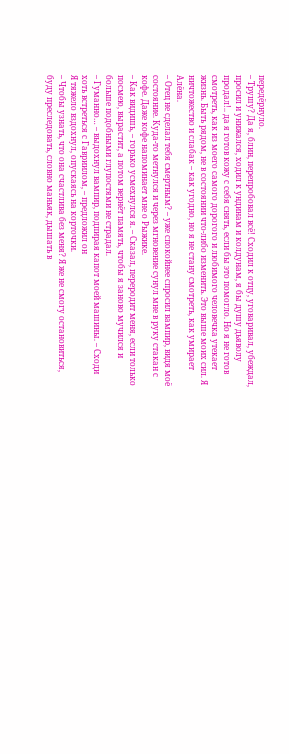передёрнуло.
– Трушу? Да я, блин, перепробовал всё! Сходил к отцу, уговаривал, убеждал, просил и унижался, ходил к ундинам и колдунам, я бы душу дьяволу продал!.. да я готов кожу с себя снять, если бы это помогло. Но я не готов смотреть, как из моего самого дорогого и любимого человечка утекает жизнь. Быть рядом, не в состоянии что-либо изменить. Это выше моих сил. Я ничтожество и слабак – как угодно, но я не стану смотреть, как умирает Алёна.
– Отец не сделал тебя смертным? – уже спокойнее спросил вампир, видя моё состояние. Куда-то метнулся и через мгновение сунул мне в руку стакан с кофе. Даже кофе напоминает мне о Рыжике.
– Как видишь, – горько усмехнулся я. – Сказал, переродит меня, если только посмею, вырастит, а потом вернёт память, чтобы я заново мучился и больше подобными глупостями не страдал.
– Гуманно… – выдохнул вампир, подпирая капот моей машины. – Сходи хоть встреться с Гавриилом, – предложил он
Я тяжело вздохнул, опускаясь на корточки.
– Чтобы узнать, что она счастлива без меня? Я же не смогу остановиться, буду преследовать, словно маньяк, дышать в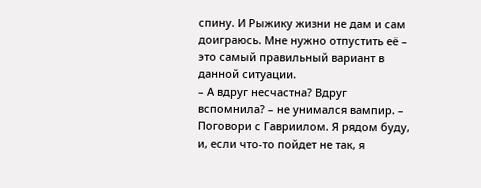спину. И Рыжику жизни не дам и сам доиграюсь. Мне нужно отпустить её – это самый правильный вариант в данной ситуации.
– А вдруг несчастна? Вдруг вспомнила? – не унимался вампир. – Поговори с Гавриилом. Я рядом буду, и, если что-то пойдет не так, я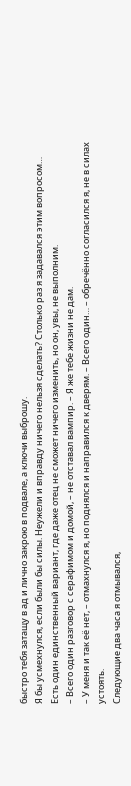быстро тебя затащу в ад и лично закрою в подвале, а ключи выброшу.
Я бы усмехнулся, если были бы силы. Неужели и вправду ничего нельзя сделать? Столько раз я задавался этим вопросом…
Есть один единственный вариант, где даже отец не сможет ничего изменить, но он, увы, не выполним.
– Всего один разговор с серафимом и домой, – не отставал вампир. – Я же тебе жизни не дам.
– У меня и так её нет, – отмахнулся я, но поднялся и направился к дверям. – Всего один… – обречённо согласился я, не в силах устоять.
Следующие два часа я отмывался,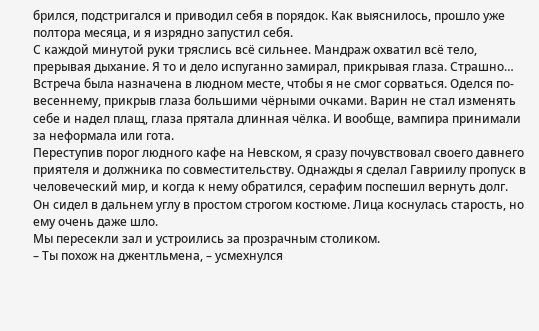брился, подстригался и приводил себя в порядок. Как выяснилось, прошло уже полтора месяца, и я изрядно запустил себя.
С каждой минутой руки тряслись всё сильнее. Мандраж охватил всё тело, прерывая дыхание. Я то и дело испуганно замирал, прикрывая глаза. Страшно…
Встреча была назначена в людном месте, чтобы я не смог сорваться. Оделся по-весеннему, прикрыв глаза большими чёрными очками. Варин не стал изменять себе и надел плащ, глаза прятала длинная чёлка. И вообще, вампира принимали за неформала или гота.
Переступив порог людного кафе на Невском, я сразу почувствовал своего давнего приятеля и должника по совместительству. Однажды я сделал Гавриилу пропуск в человеческий мир, и когда к нему обратился, серафим поспешил вернуть долг.
Он сидел в дальнем углу в простом строгом костюме. Лица коснулась старость, но ему очень даже шло.
Мы пересекли зал и устроились за прозрачным столиком.
– Ты похож на джентльмена, – усмехнулся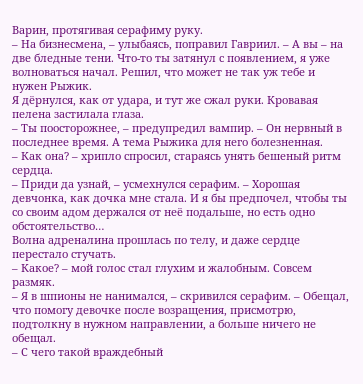Варин, протягивая серафиму руку.
– На бизнесмена, – улыбаясь, поправил Гавриил. – А вы – на две бледные тени. Что-то ты затянул с появлением, я уже волноваться начал. Решил, что может не так уж тебе и нужен Рыжик.
Я дёрнулся, как от удара, и тут же сжал руки. Кровавая пелена застилала глаза.
– Ты поосторожнее, – предупредил вампир. – Он нервный в последнее время. А тема Рыжика для него болезненная.
– Как она? – хрипло спросил, стараясь унять бешеный ритм сердца.
– Приди да узнай, – усмехнулся серафим. – Хорошая девчонка, как дочка мне стала. И я бы предпочел, чтобы ты со своим адом держался от неё подальше, но есть одно обстоятельство…
Волна адреналина прошлась по телу, и даже сердце перестало стучать.
– Какое? – мой голос стал глухим и жалобным. Совсем размяк.
– Я в шпионы не нанимался, – скривился серафим. – Обещал, что помогу девочке после возращения, присмотрю, подтолкну в нужном направлении, а больше ничего не обещал.
– С чего такой враждебный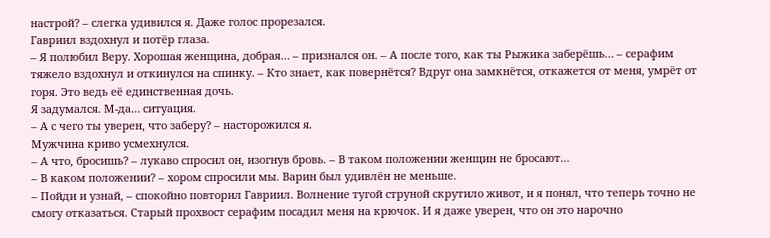настрой? – слегка удивился я. Даже голос прорезался.
Гавриил вздохнул и потёр глаза.
– Я полюбил Веру. Хорошая женщина, добрая… – признался он. – А после того, как ты Рыжика заберёшь… – серафим тяжело вздохнул и откинулся на спинку. – Кто знает, как повернётся? Вдруг она замкнётся, откажется от меня, умрёт от горя. Это ведь её единственная дочь.
Я задумался. М-да… ситуация.
– А с чего ты уверен, что заберу? – насторожился я.
Мужчина криво усмехнулся.
– А что, бросишь? – лукаво спросил он, изогнув бровь. – В таком положении женщин не бросают…
– В каком положении? – хором спросили мы. Варин был удивлён не меньше.
– Пойди и узнай, – спокойно повторил Гавриил. Волнение тугой струной скрутило живот, и я понял, что теперь точно не смогу отказаться. Старый прохвост серафим посадил меня на крючок. И я даже уверен, что он это нарочно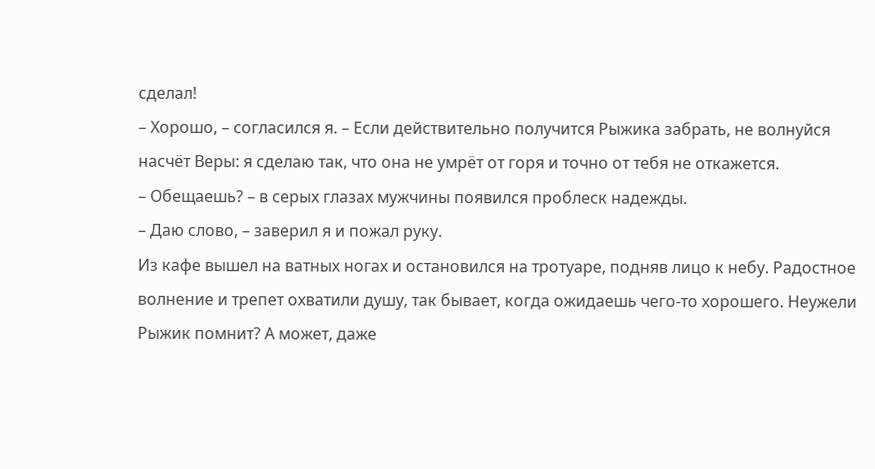сделал!
– Хорошо, – согласился я. – Если действительно получится Рыжика забрать, не волнуйся насчёт Веры: я сделаю так, что она не умрёт от горя и точно от тебя не откажется.
– Обещаешь? – в серых глазах мужчины появился проблеск надежды.
– Даю слово, – заверил я и пожал руку.
Из кафе вышел на ватных ногах и остановился на тротуаре, подняв лицо к небу. Радостное волнение и трепет охватили душу, так бывает, когда ожидаешь чего-то хорошего. Неужели Рыжик помнит? А может, даже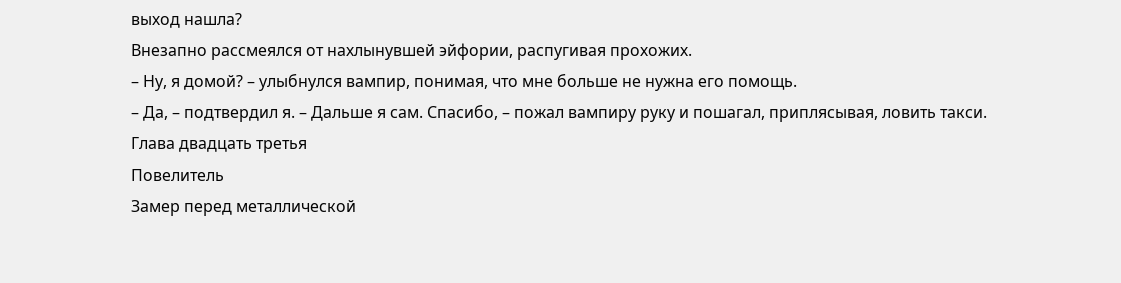выход нашла?
Внезапно рассмеялся от нахлынувшей эйфории, распугивая прохожих.
– Ну, я домой? – улыбнулся вампир, понимая, что мне больше не нужна его помощь.
– Да, – подтвердил я. – Дальше я сам. Спасибо, – пожал вампиру руку и пошагал, приплясывая, ловить такси.
Глава двадцать третья
Повелитель
Замер перед металлической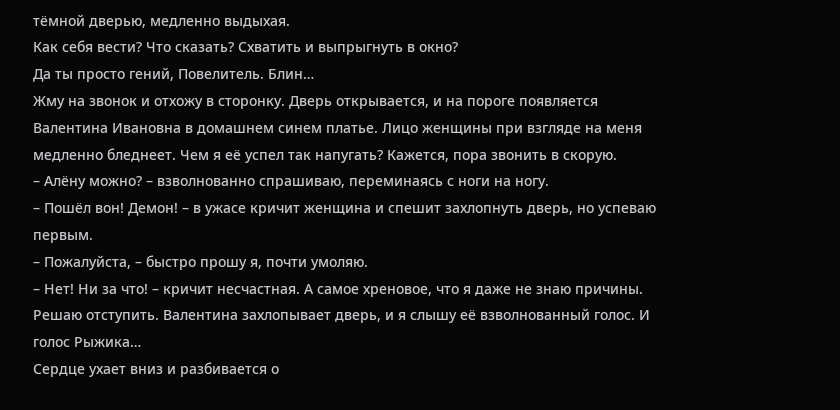тёмной дверью, медленно выдыхая.
Как себя вести? Что сказать? Схватить и выпрыгнуть в окно?
Да ты просто гений, Повелитель. Блин…
Жму на звонок и отхожу в сторонку. Дверь открывается, и на пороге появляется Валентина Ивановна в домашнем синем платье. Лицо женщины при взгляде на меня медленно бледнеет. Чем я её успел так напугать? Кажется, пора звонить в скорую.
– Алёну можно? – взволнованно спрашиваю, переминаясь с ноги на ногу.
– Пошёл вон! Демон! – в ужасе кричит женщина и спешит захлопнуть дверь, но успеваю первым.
– Пожалуйста, – быстро прошу я, почти умоляю.
– Нет! Ни за что! – кричит несчастная. А самое хреновое, что я даже не знаю причины.
Решаю отступить. Валентина захлопывает дверь, и я слышу её взволнованный голос. И голос Рыжика…
Сердце ухает вниз и разбивается о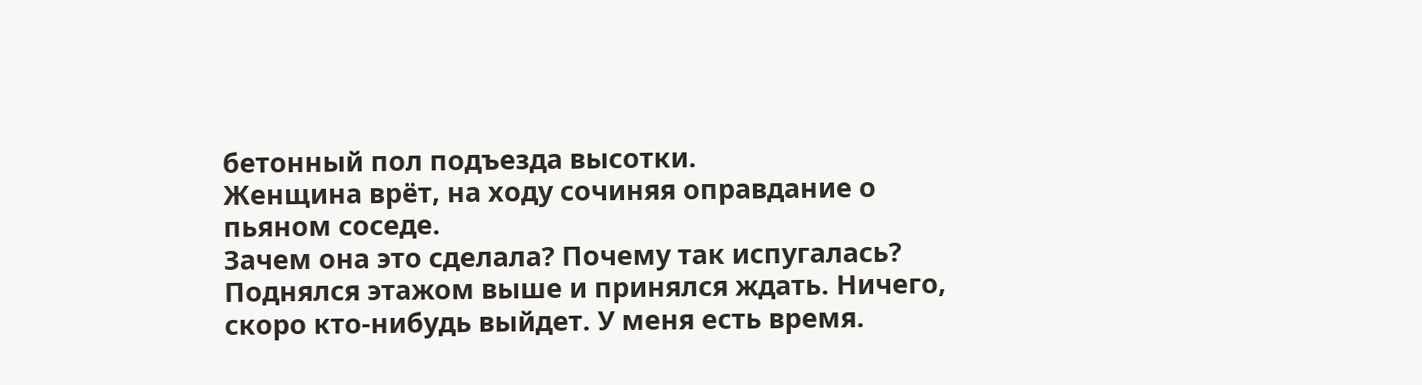бетонный пол подъезда высотки.
Женщина врёт, на ходу сочиняя оправдание о пьяном соседе.
Зачем она это сделала? Почему так испугалась?
Поднялся этажом выше и принялся ждать. Ничего, скоро кто-нибудь выйдет. У меня есть время.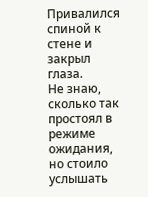Привалился спиной к стене и закрыл глаза.
Не знаю, сколько так простоял в режиме ожидания, но стоило услышать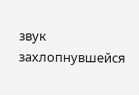звук захлопнувшейся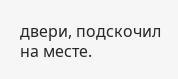двери, подскочил на месте.